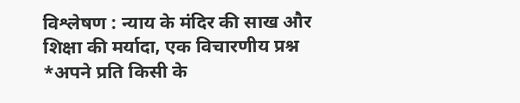विश्लेषण : न्याय के मंदिर की साख और शिक्षा की मर्यादा, एक विचारणीय प्रश्न
*अपने प्रति किसी के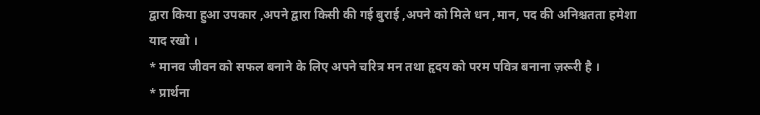द्वारा किया हुआ उपकार ,अपने द्वारा किसी की गई बुराई ,अपने को मिले धन ,मान, पद की अनिश्चतता हमेशा याद रखो ।
* मानव जीवन को सफल बनाने के लिए अपने चरित्र मन तथा हृदय को परम पवित्र बनाना ज़रूरी है ।
* प्रार्थना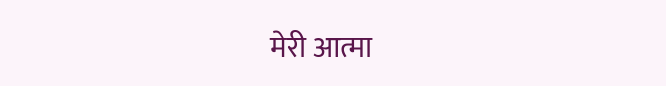मेरी आत्मा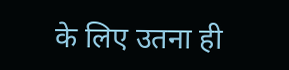के लिए उतना ही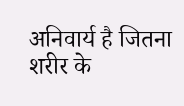अनिवार्य है जितना शरीर के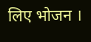लिए भोजन ।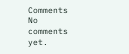Comments
No comments yet.